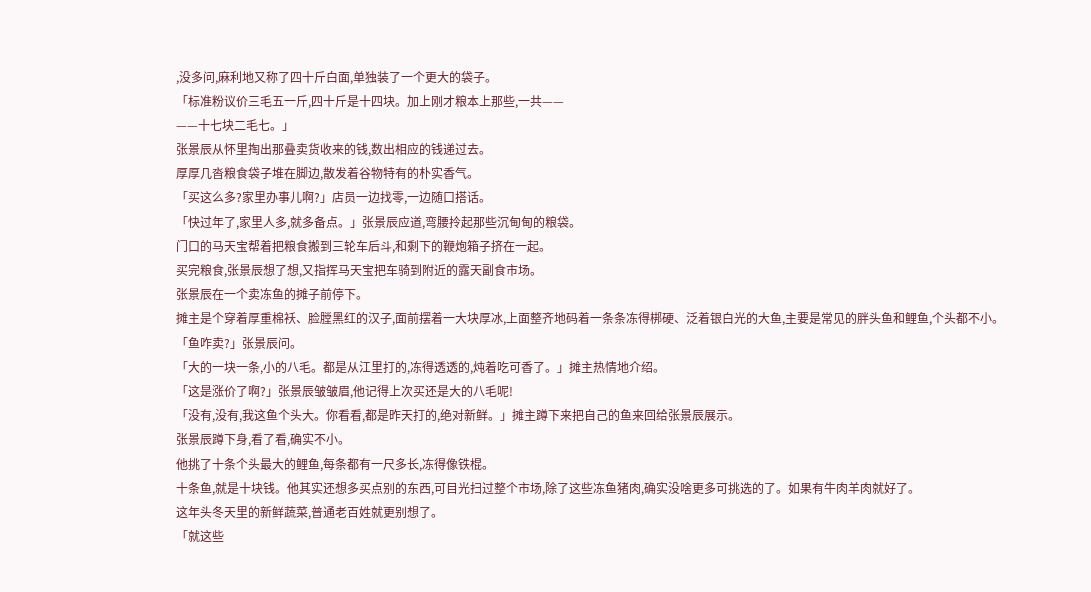,没多问,麻利地又称了四十斤白面,单独装了一个更大的袋子。
「标准粉议价三毛五一斤,四十斤是十四块。加上刚才粮本上那些,一共——
——十七块二毛七。」
张景辰从怀里掏出那叠卖货收来的钱,数出相应的钱递过去。
厚厚几沓粮食袋子堆在脚边,散发着谷物特有的朴实香气。
「买这么多?家里办事儿啊?」店员一边找零,一边随口搭话。
「快过年了,家里人多,就多备点。」张景辰应道,弯腰拎起那些沉甸甸的粮袋。
门口的马天宝帮着把粮食搬到三轮车后斗,和剩下的鞭炮箱子挤在一起。
买完粮食,张景辰想了想,又指挥马天宝把车骑到附近的露天副食市场。
张景辰在一个卖冻鱼的摊子前停下。
摊主是个穿着厚重棉袄、脸膛黑红的汉子,面前摆着一大块厚冰,上面整齐地码着一条条冻得梆硬、泛着银白光的大鱼,主要是常见的胖头鱼和鲤鱼,个头都不小。
「鱼咋卖?」张景辰问。
「大的一块一条,小的八毛。都是从江里打的,冻得透透的,炖着吃可香了。」摊主热情地介绍。
「这是涨价了啊?」张景辰皱皱眉,他记得上次买还是大的八毛呢!
「没有,没有,我这鱼个头大。你看看,都是昨天打的,绝对新鲜。」摊主蹲下来把自己的鱼来回给张景辰展示。
张景辰蹲下身,看了看,确实不小。
他挑了十条个头最大的鲤鱼,每条都有一尺多长,冻得像铁棍。
十条鱼,就是十块钱。他其实还想多买点别的东西,可目光扫过整个市场,除了这些冻鱼猪肉,确实没啥更多可挑选的了。如果有牛肉羊肉就好了。
这年头冬天里的新鲜蔬菜,普通老百姓就更别想了。
「就这些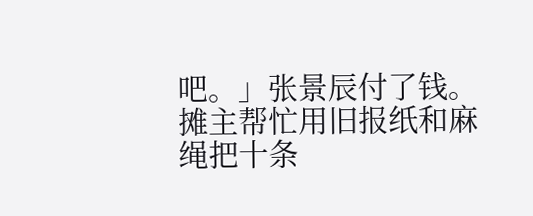吧。」张景辰付了钱。
摊主帮忙用旧报纸和麻绳把十条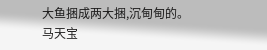大鱼捆成两大捆,沉甸甸的。
马天宝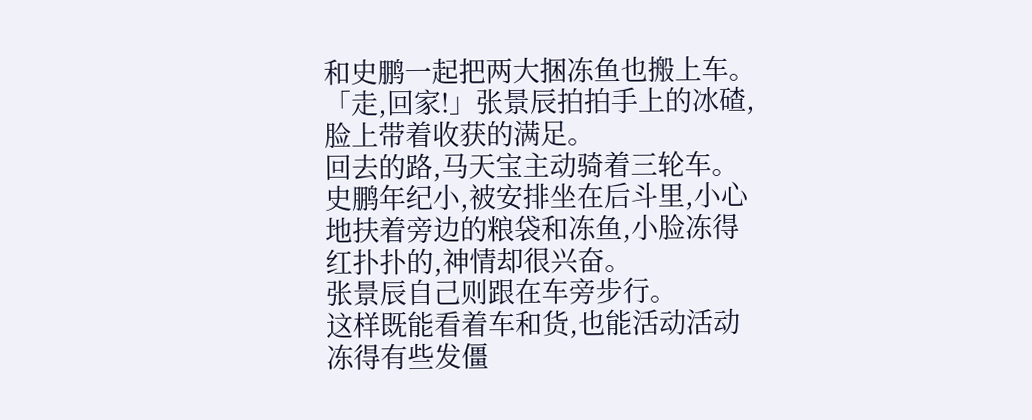和史鹏一起把两大捆冻鱼也搬上车。
「走,回家!」张景辰拍拍手上的冰碴,脸上带着收获的满足。
回去的路,马天宝主动骑着三轮车。
史鹏年纪小,被安排坐在后斗里,小心地扶着旁边的粮袋和冻鱼,小脸冻得红扑扑的,神情却很兴奋。
张景辰自己则跟在车旁步行。
这样既能看着车和货,也能活动活动冻得有些发僵